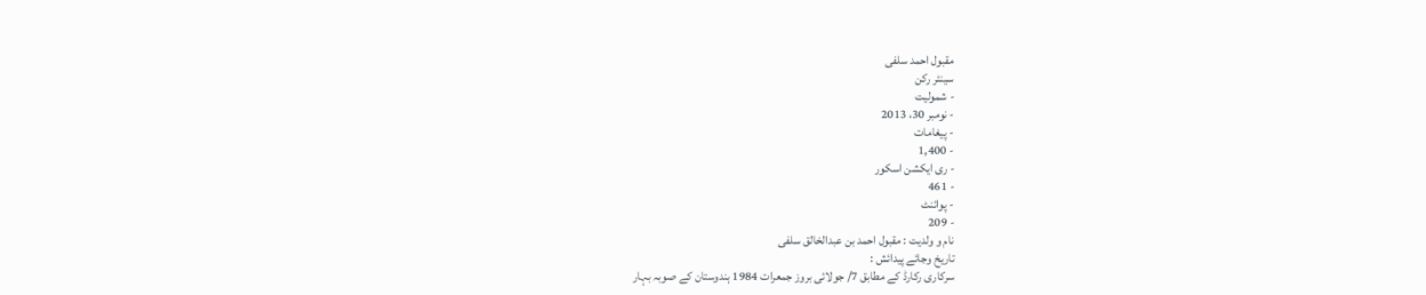مقبول احمد سلفی
سینئر رکن
- شمولیت
- نومبر 30، 2013
- پیغامات
- 1,400
- ری ایکشن اسکور
- 461
- پوائنٹ
- 209
نام و ولدیت : مقبول احمد بن عبدالخالق سلفی
تاریخ وجائے پیدائش :
سرکاری رکارڈ کے مطابق 7/ جولائی بروز جمعرات 1984 ہندوستان کے صوبہ بہار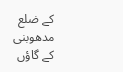کے ضلع مدھوبنی کے گاؤں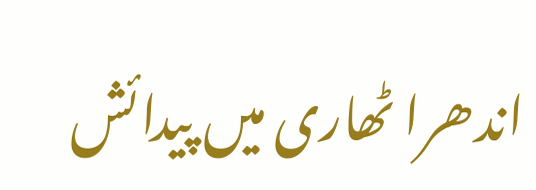اندھرا ٹھاری میں پیدائش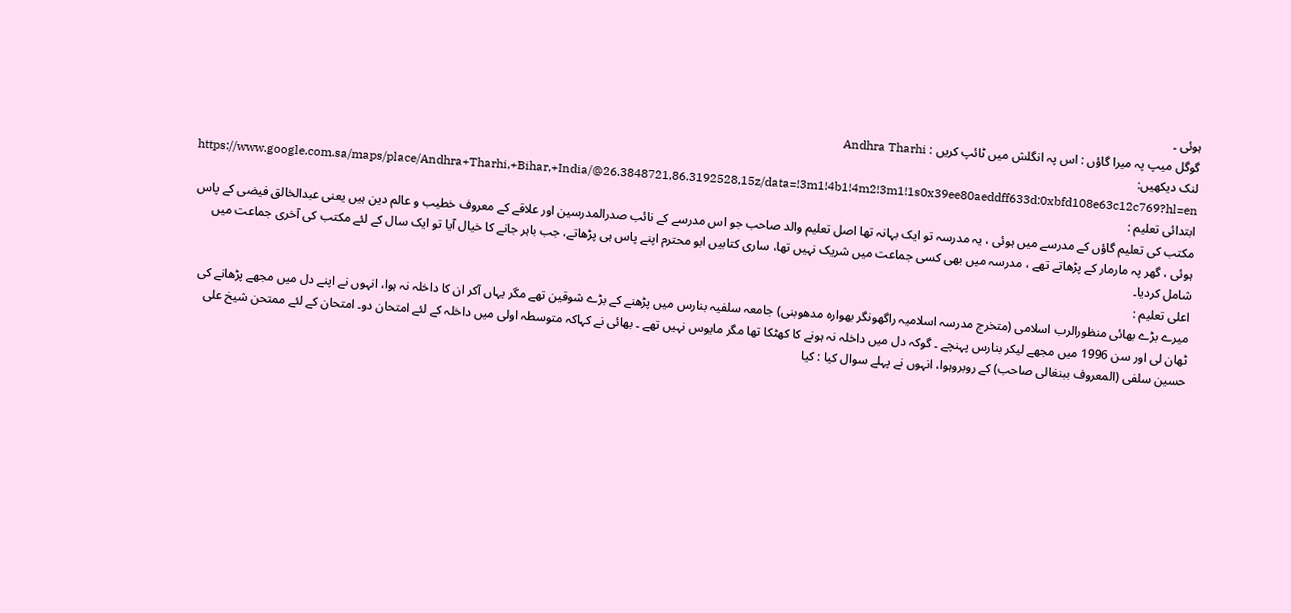ہوئی ۔
گوگل میپ پہ میرا گاؤں : اس پہ انگلش میں ٹائپ کریں : Andhra Tharhi
لنک دیکھیں:
https://www.google.com.sa/maps/place/Andhra+Tharhi,+Bihar,+India/@26.3848721,86.3192528,15z/data=!3m1!4b1!4m2!3m1!1s0x39ee80aeddff633d:0xbfd108e63c12c769?hl=en
ابتدائی تعلیم :
مکتب کی تعلیم گاؤں کے مدرسے میں ہوئی ، یہ مدرسہ تو ایک بہانہ تھا اصل تعلیم والد صاحب جو اس مدرسے کے نائب صدرالمدرسین اور علاقے کے معروف خطیب و عالم دین ہیں یعنی عبدالخالق فیضی کے پاس ہوئی ، گھر پہ مارمار کے پڑھاتے تھے ، مدرسہ میں بھی کسی جماعت میں شریک نہیں تھا، ساری کتابیں ابو محترم اپنے پاس ہی پڑھاتے، جب باہر جانے کا خیال آیا تو ایک سال کے لئے مکتب کی آخری جماعت میں شامل کردیا۔
اعلی تعلیم :
میرے بڑے بھائی منظورالرب اسلامی (متخرج مدرسہ اسلامیہ راگھونگر بھوارہ مدھوبنی) جامعہ سلفیہ بنارس میں پڑھنے کے بڑے شوقین تھے مگر یہاں آکر ان کا داخلہ نہ ہوا، انہوں نے اپنے دل میں مجھے پڑھانے کی ٹھان لی اور سن 1996 میں مجھے لیکر بنارس پہنچے ۔ گوکہ دل میں داخلہ نہ ہونے کا کھٹکا تھا مگر مایوس نہیں تھے ۔ بھائی نے کہاکہ متوسطہ اولی میں داخلہ کے لئے امتحان دو۔ امتحان کے لئے ممتحن شیخ علی حسین سلفی (المعروف ببنغالی صاحب) کے روبروہوا، انہوں نے پہلے سوال کیا : کیا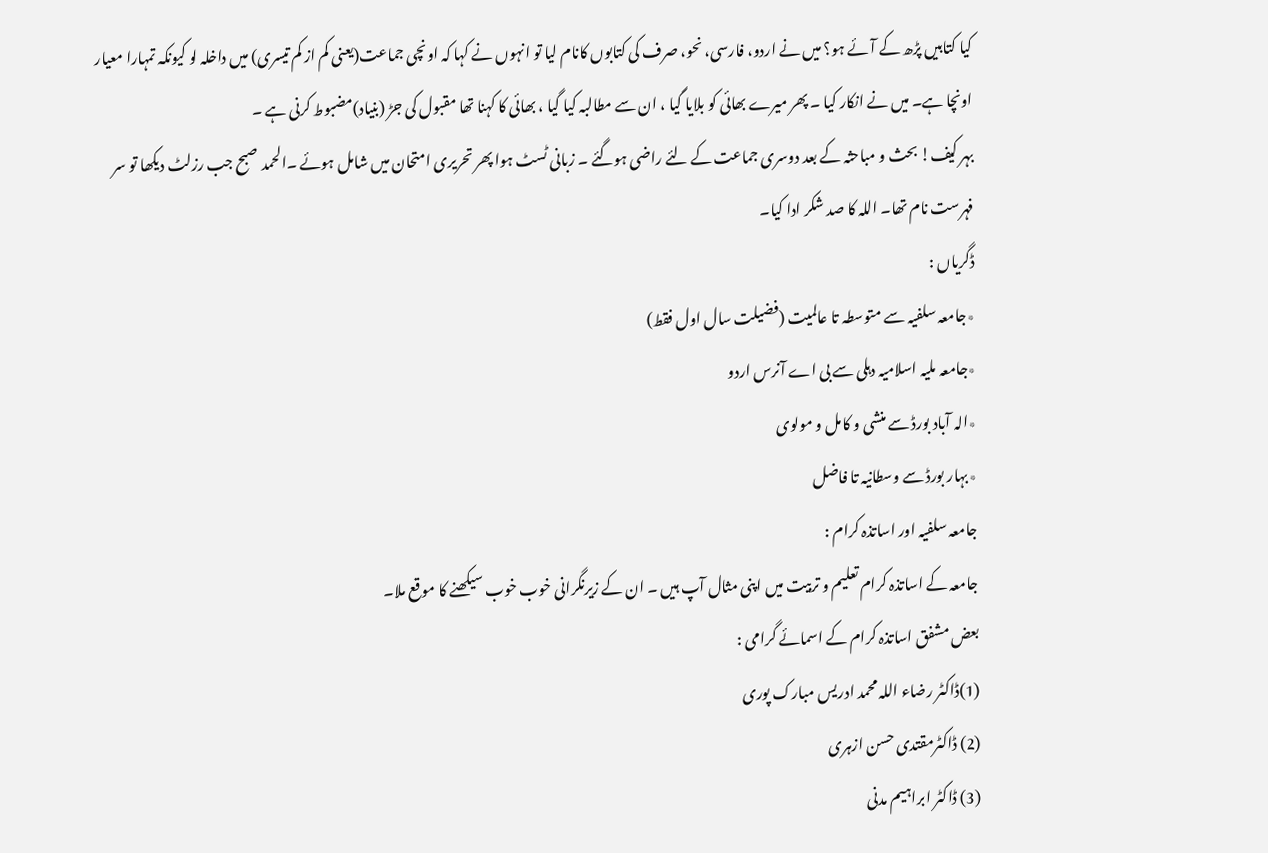کیا کتابیں پڑھ کے آئے ہو؟ میں نے اردو، فارسی، نحو، صرف کی کتابوں کانام لیا تو انہوں نے کہا کہ اونچی جماعت(یعنی کم از کم تیسری) میں داخلہ لو کیونکہ تمہارا معیار اونچا ہے۔ میں نے انکار کیا ۔ پھر میرے بھائی کو بلایا گیا ، ان سے مطالبہ کیا گیا ، بھائی کا کہنا تھا مقبول کی جڑ (بنیاد)مضبوط کرنی ہے ۔
بہر کیف! بحث و مباحثہ کے بعد دوسری جماعت کے لئے راضی ہوگئے ۔ زبانی ٹسٹ ہوا پھر تحریری امتحان میں شامل ہوئے ۔الحمد صبح جب رزلٹ دیکھا تو سر فہرست نام تھا۔ اللہ کا صد شکر ادا کیا۔
ڈگریاں :
٭جامعہ سلفیہ سے متوسطہ تا عالمیت (فضیلت سال اول فقط)
٭جامعہ ملیہ اسلامیہ دہلی سے بی اے آنرس اردو
٭الہ آباد بورڈ سے منشی و کامل و مولوی
٭بہار بورڈ سے وسطانیہ تا فاضل
جامعہ سلفیہ اور اساتذہ کرام :
جامعہ کے اساتذہ کرام تعلیم و تربیت میں اپنی مثال آپ ہیں ۔ ان کے زیرنگرانی خوب خوب سیکھنے کا موقع ملا۔
بعض مشفق اساتذہ کرام کے اسمائے گرامی :
(1)ڈاکٹر رضاء اللہ محمد ادریس مبارک پوری
(2) ڈاکٹرمقتدی حسن ازہری
(3) ڈاکٹر ابراہیم مدنی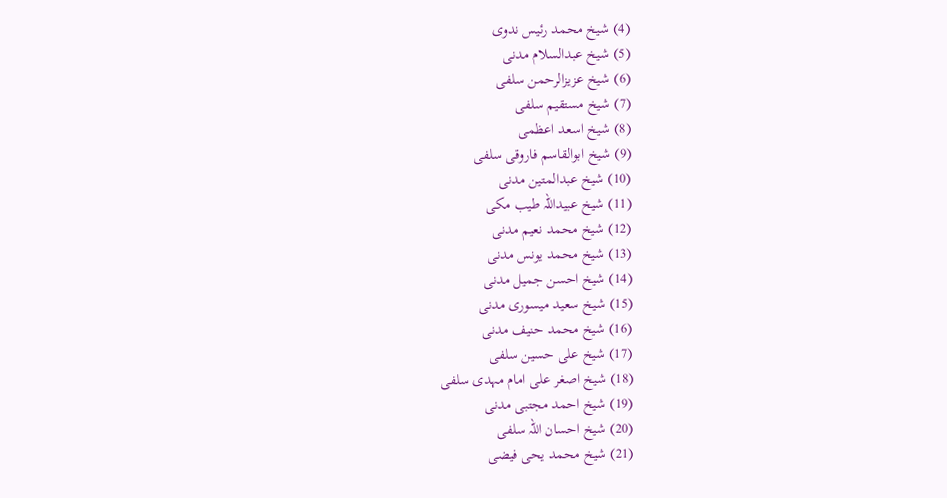(4) شیخ محمد رئیس ندوی
(5) شیخ عبدالسلام مدنی
(6) شیخ عزیزالرحمن سلفی
(7) شیخ مستقیم سلفی
(8) شیخ اسعد اعظمی
(9) شیخ ابوالقاسم فاروقی سلفی
(10) شیخ عبدالمتین مدنی
(11) شیخ عبیداللہ طیب مکی
(12) شیخ محمد نعیم مدنی
(13) شیخ محمد یونس مدنی
(14) شیخ احسن جمیل مدنی
(15) شیخ سعید میسوری مدنی
(16) شیخ محمد حنیف مدنی
(17) شیخ علی حسین سلفی
(18) شیخ اصغر علی امام مہدی سلفی
(19) شیخ احمد مجتبی مدنی
(20) شیخ احسان اللہ سلفی
(21) شیخ محمد یحی فیضی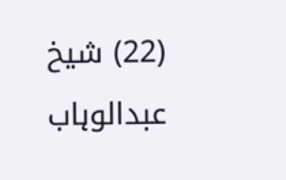(22) شیخ عبدالوہاب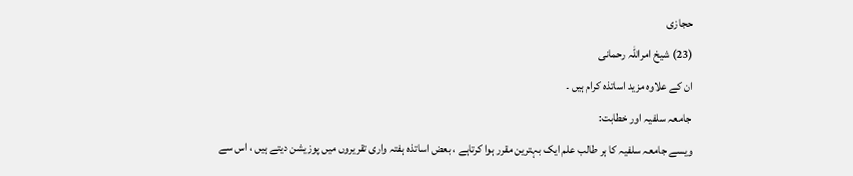حجازی
(23) شیخ امراللہ رحمانی
ان کے علاوہ مزید اساتذہ کرام ہیں ۔
جامعہ سلفیہ اور خطابت:
ویسے جامعہ سلفیہ کا ہر طالب علم ایک بہترین مقرر ہوا کرتاہے ، بعض اساتذہ ہفتہ واری تقریروں میں پوزیشن دیتے ہیں ، اس سے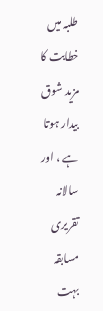طلبہ میں خطابت کا مزید شوق بیدار ہوتا ہے ، اور سالانہ تقریری مسابقہ بہت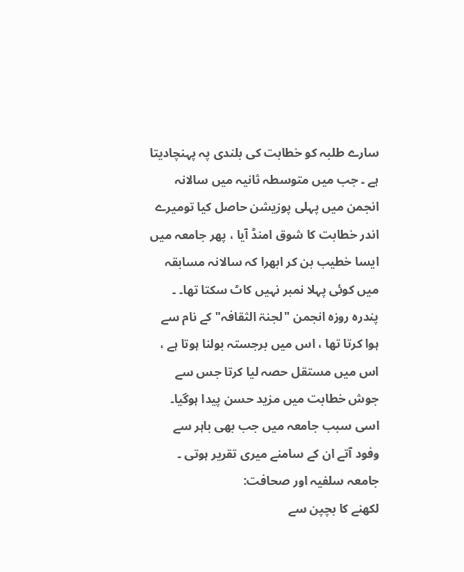سارے طلبہ کو خطابت کی بلندی پہ پہنچادیتا ہے ۔ جب میں متوسطہ ثانیہ میں سالانہ انجمن میں پہلی پوزیشن حاصل کیا تومیرے اندر خطابت کا شوق امنڈ آیا ، پھر جامعہ میں ایسا خطیب بن کر ابھرا کہ سالانہ مسابقہ میں کوئی پہلا نمبر نہیں کاٹ سکتا تھا۔ ۔ پندرہ روزہ انجمن "لجنۃ الثقافہ" کے نام سے ہوا کرتا تھا ، اس میں برجستہ بولنا ہوتا ہے ، اس میں مستقل حصہ لیا کرتا جس سے جوش خطابت میں مزید حسن پیدا ہوگیا۔ اسی سبب جامعہ میں جب بھی باہر سے وفود آتے ان کے سامنے میری تقریر ہوتی ۔
جامعہ سلفیہ اور صحافت:
لکھنے کا بچپن سے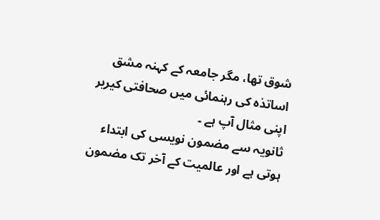شوق تھا، مگر جامعہ کے کہنہ مشق اساتذہ کی رہنمائی میں صحافتی کیریر اپنی مثال آپ ہے ۔
ثانویہ سے مضمون نویسی کی ابتداء ہوتی ہے اور عالمیت کے آخر تک مضمون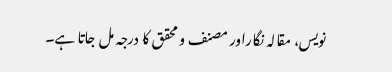نویس، مقالہ نگاراور مصنف و محقق کا درجہ مل جاتا ہے۔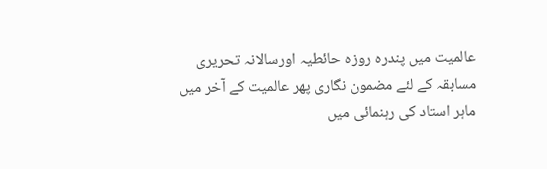عالمیت میں پندرہ روزہ حائطیہ اورسالانہ تحریری مسابقہ کے لئے مضمون نگاری پھر عالمیت کے آخر میں ماہر استاد کی رہنمائی میں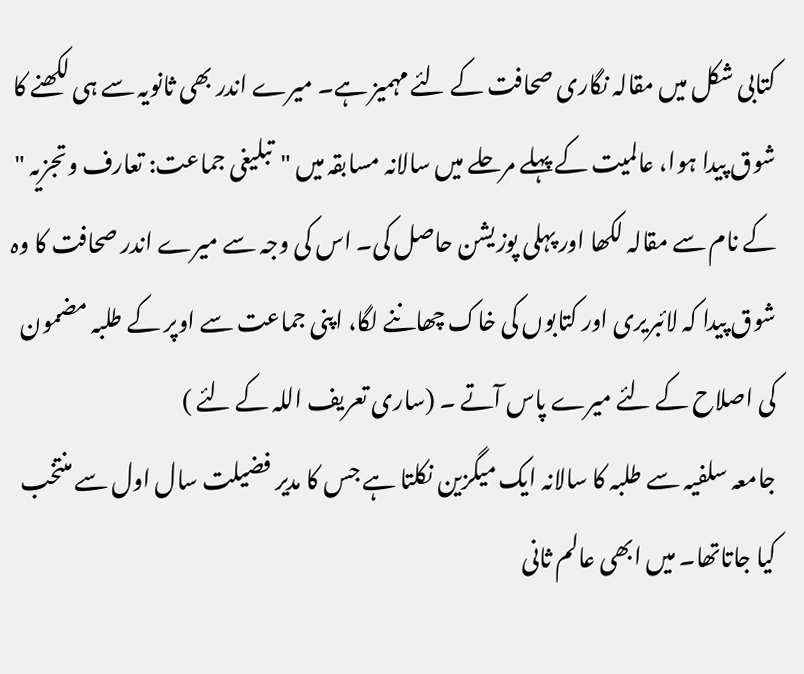کتابی شکل میں مقالہ نگاری صحافت کے لئے مہمیز ہے۔ میرے اندر بھی ثانویہ سے ہی لکھنے کا شوق پیدا ہوا، عالمیت کے پہلے مرحلے میں سالانہ مسابقہ میں "تبلیغی جماعت: تعارف وتجزیہ " کے نام سے مقالہ لکھا اور پہلی پوزیشن حاصل کی۔ اس کی وجہ سے میرے اندر صحافت کا وہ شوق پیدا کہ لائبریری اور کتابوں کی خاک چھاننے لگا، اپنی جماعت سے اوپر کے طلبہ مضمون کی اصلاح کے لئے میرے پاس آتے ۔ (ساری تعریف اللہ کے لئے )
جامعہ سلفیہ سے طلبہ کا سالانہ ایک میگزین نکلتا ہے جس کا مدیر فضیلت سال اول سے منتخب کیا جاتاتھا۔ میں ابھی عالم ثانی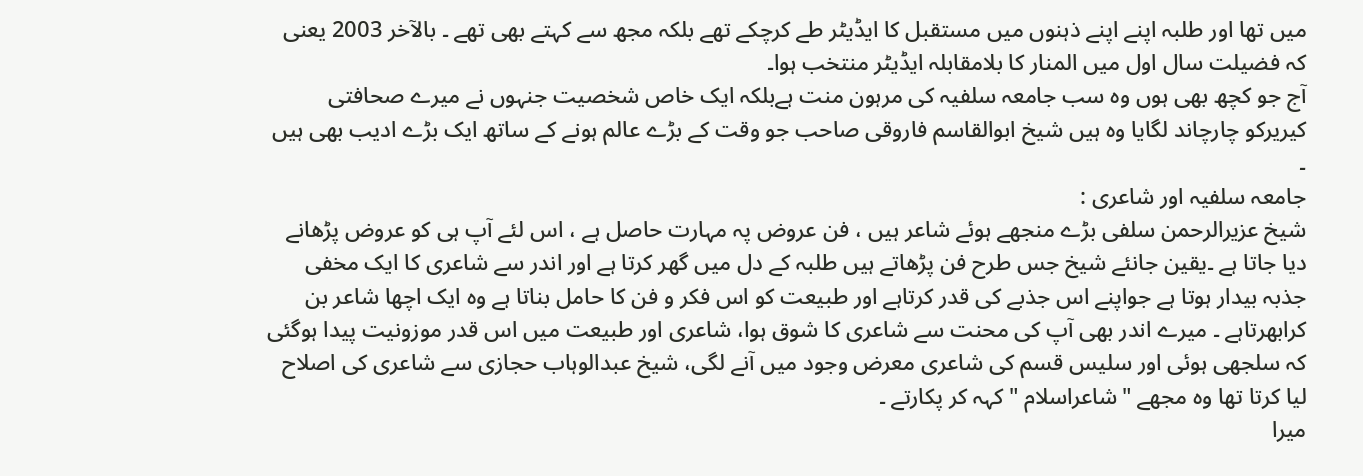میں تھا اور طلبہ اپنے اپنے ذہنوں میں مستقبل کا ایڈیٹر طے کرچکے تھے بلکہ مجھ سے کہتے بھی تھے ۔ بالآخر 2003 یعنی کہ فضیلت سال اول میں المنار کا بلامقابلہ ایڈیٹر منتخب ہوا۔
آج جو کچھ بھی ہوں وہ سب جامعہ سلفیہ کی مرہون منت ہےبلکہ ایک خاص شخصیت جنہوں نے میرے صحافتی کیریرکو چارچاند لگایا وہ ہیں شیخ ابوالقاسم فاروقی صاحب جو وقت کے بڑے عالم ہونے کے ساتھ ایک بڑے ادیب بھی ہیں ۔
جامعہ سلفیہ اور شاعری :
شیخ عزیرالرحمن سلفی بڑے منجھے ہوئے شاعر ہیں ، فن عروض پہ مہارت حاصل ہے ، اس لئے آپ ہی کو عروض پڑھانے دیا جاتا ہے ۔یقین جانئے شیخ جس طرح فن پڑھاتے ہیں طلبہ کے دل میں گھر کرتا ہے اور اندر سے شاعری کا ایک مخفی جذبہ بیدار ہوتا ہے جواپنے اس جذبے کی قدر کرتاہے اور طبیعت کو اس فکر و فن کا حامل بناتا ہے وہ ایک اچھا شاعر بن کرابھرتاہے ۔ میرے اندر بھی آپ کی محنت سے شاعری کا شوق ہوا، شاعری اور طبیعت میں اس قدر موزونیت پیدا ہوگئی کہ سلجھی ہوئی اور سلیس قسم کی شاعری معرض وجود میں آنے لگی، شیخ عبدالوہاب حجازی سے شاعری کی اصلاح لیا کرتا تھا وہ مجھے "شاعراسلام " کہہ کر پکارتے ۔
میرا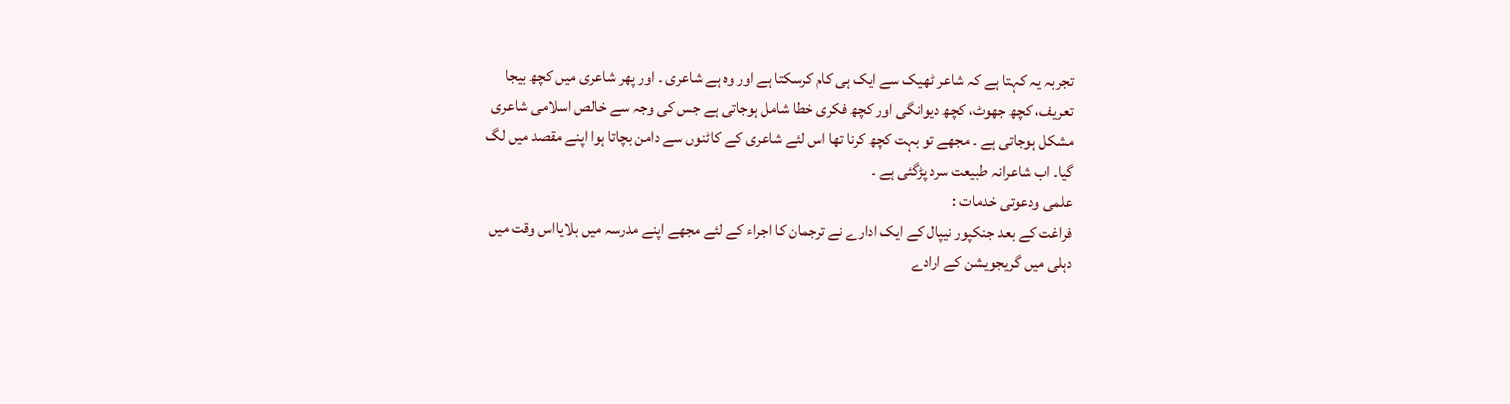تجربہ یہ کہتا ہے کہ شاعر ٹھیک سے ایک ہی کام کرسکتا ہے اور وہ ہے شاعری ۔ اور پھر شاعری میں کچھ بیجا تعریف، کچھ جھوٹ، کچھ دیوانگی اور کچھ فکری خطا شامل ہوجاتی ہے جس کی وجہ سے خالص اسلامی شاعری مشکل ہوجاتی ہے ۔ مجھے تو بہت کچھ کرنا تھا اس لئے شاعری کے کاٹنوں سے دامن بچاتا ہوا اپنے مقصد میں لگ گیا۔ اب شاعرانہ طبیعت سرد پڑگئی ہے ۔
علمی ودعوتی خدمات :
فراغت کے بعد جنکپور نیپال کے ایک ادارے نے ترجمان کا اجراء کے لئے مجھے اپنے مدرسہ میں بلایااس وقت میں دہلی میں گریجویشن کے ارادے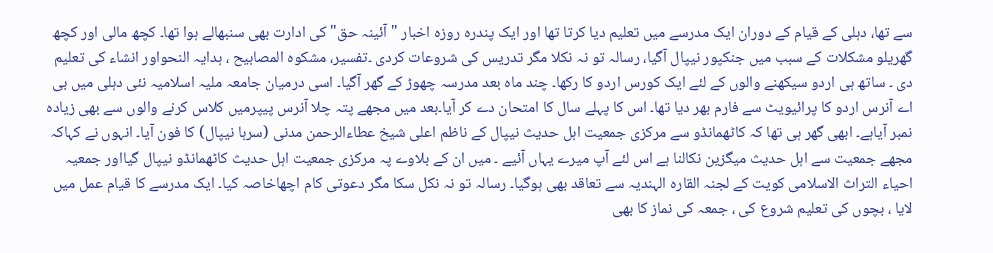سے تھا، دہلی کے قیام کے دوران ایک مدرسے میں تعلیم دیا کرتا تھا اور ایک پندرہ روزہ اخبار " آئینہ حق" کی ادارت بھی سنبھالے ہوا تھا۔ کچھ مالی اور کچھ گھریلو مشکلات کے سبب میں جنکپور نیپال آگیا، رسالہ تو نہ نکلا مگر تدریس کی شروعات کردی ۔تفسیر، مشکوہ المصابیح ، ہدایہ النحواور انشاء کی تعلیم دی ۔ ساتھ ہی اردو سیکھنے والوں کے لئے ایک کورس اردو کا رکھا۔ چند ماہ بعد مدرسہ چھوڑ کے گھر آگیا۔ اسی درمیان جامعہ ملیہ اسلامیہ نئی دہلی میں بی اے آنرس اردو کا پرائیویٹ سے فارم بھر دیا تھا۔ اس کا پہلے سال کا امتحان دے کر آیا۔بعد میں مجھے پتہ چلا آنرس پیپرمیں کلاس کرنے والوں سے بھی زیادہ نمبر آیاہے۔ ابھی گھر ہی تھا کہ کاٹھمانڈو سے مرکزی جمعیت اہل حدیث نیپال کے ناظم اعلی شیخ عطاءالرحمن مدنی (سرہا نیپال) کا فون آیا۔ انہوں نے کہاکہ مجھے جمعیت سے اہل حدیث میگزین نکالنا ہے اس لئے آپ میرے یہاں آئیے ۔ میں ان کے بلاوے پہ مرکزی جمعیت اہل حدیث کاٹھمانڈو نیپال گیااور جمعیہ احیاء التراث الاسلامی کویت کے لجنہ القارہ الہندیہ سے تعاقد بھی ہوگیا۔ رسالہ تو نہ نکل سکا مگر دعوتی کام اچھاخاصہ کیا۔ ایک مدرسے کا قیام عمل میں لایا ، بچوں کی تعلیم شروع کی ، جمعہ کی نماز کا بھی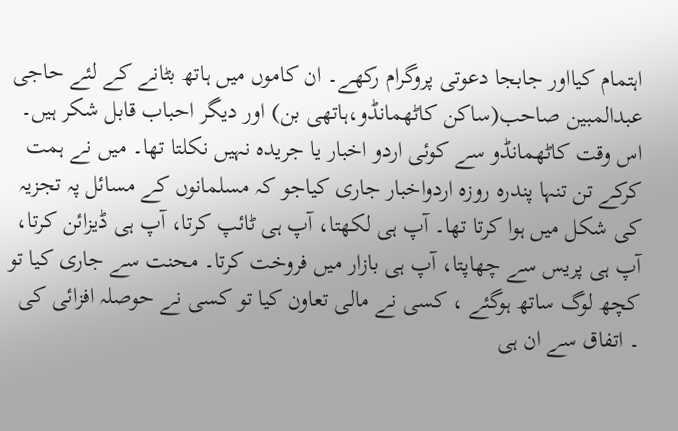اہتمام کیااور جابجا دعوتی پروگرام رکھے۔ ان کاموں میں ہاتھ بٹانے کے لئے حاجی عبدالمبین صاحب(ساکن کاٹھمانڈو،ہاتھی بن) اور دیگر احباب قابل شکر ہیں۔ اس وقت کاٹھمانڈو سے کوئی اردو اخبار یا جریدہ نہیں نکلتا تھا۔ میں نے ہمت کرکے تن تنہا پندرہ روزہ اردواخبار جاری کیاجو کہ مسلمانوں کے مسائل پہ تجزیہ کی شکل میں ہوا کرتا تھا۔ آپ ہی لکھتا، آپ ہی ٹائپ کرتا، آپ ہی ڈیزائن کرتا، آپ ہی پریس سے چھاپتا، آپ ہی بازار میں فروخت کرتا۔ محنت سے جاری کیا تو کچھ لوگ ساتھ ہوگئے ، کسی نے مالی تعاون کیا تو کسی نے حوصلہ افزائی کی ۔ اتفاق سے ان ہی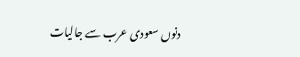دنوں سعودی عرب سے جالیات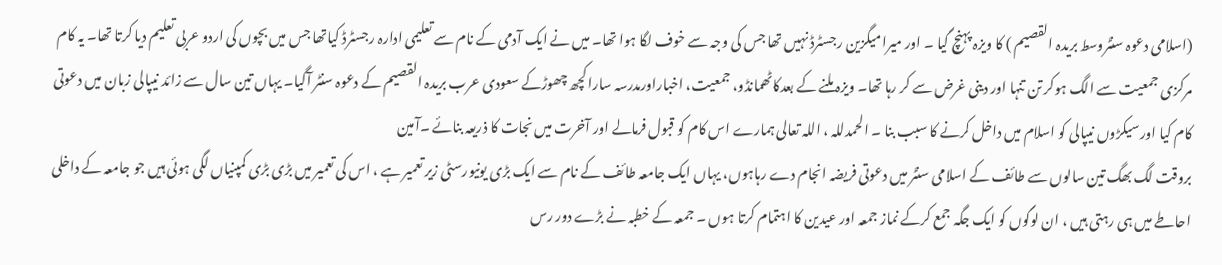(اسلامی دعوہ سنٹروسط بریدہ القصیم ) کا ویزہ پہنچ گیا ۔ اور میرا میگزین رجسٹرڈ نہیں تھا جس کی وجہ سے خوف لگا ہوا تھا۔ میں نے ایک آدمی کے نام سے تعلیمی ادارہ رجسٹرڈ کیاتھا جس میں بچوں کی اردو عربی تعلیم دیا کرتا تھا۔ یہ کام مرکزی جمعیت سے الگ ہوکر تن تنہا اور دینی غرض سے کر رہا تھا۔ ویزہ ملنے کے بعدکاٹھمانڈو، جمعیت، اخباراورمدرسہ سارا کچھ چھوڑکے سعودی عرب بریدہ القصیم کے دعوہ سنٹر آگیا۔ یہاں تین سال سے زائد نیپالی زبان میں دعوتی کام کیا اور سیکڑوں نیپالی کو اسلام میں داخل کرنے کا سبب بنا ۔ الحمدللہ ، اللہ تعالی ہمارے اس کام کو قبول فرمالے اور آخرت میں نجات کا ذریعہ بنائے ۔آمین
بروقت لگ بھگ تین سالوں سے طائف کے اسلامی سنٹر میں دعوتی فریضہ انجام دے رہاہوں، یہاں ایک جامعہ طائف کے نام سے ایک بڑی یونیورسٹی زیر تعمیر ہے ، اس کی تعمیر میں بڑی بڑی کمپنیاں لگی ہوئی ہیں جو جامعہ کے داخلی احاطے میں ہی رہتی ہیں ، ان لوگوں کو ایک جگہ جمع کرکے نماز جمعہ اور عیدین کا اہتمام کرتا ہوں ۔ جمعہ کے خطبہ نے بڑے دور رس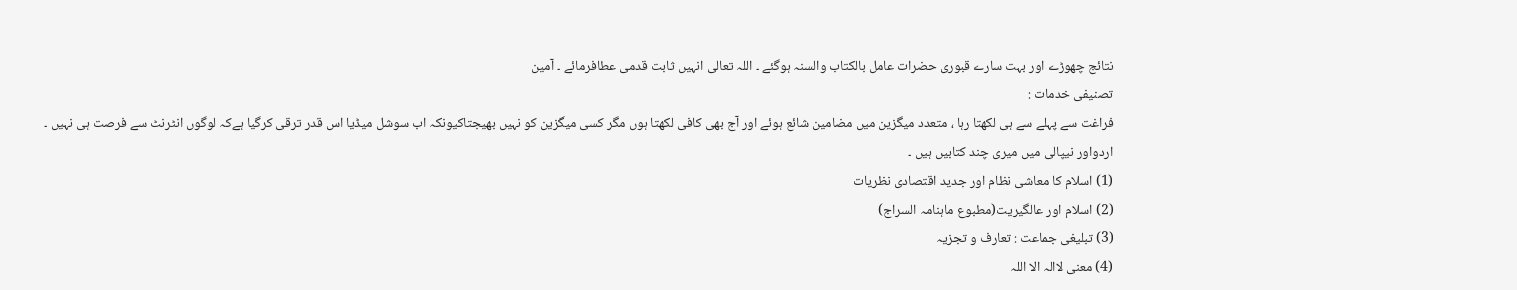نتائج چھوڑے اور بہت سارے قبوری حضرات عامل بالکتاب والسنہ ہوگئے ۔ اللہ تعالی انہیں ثابت قدمی عطافرمائے ۔ آمین
تصنیفی خدمات :
فراغت سے پہلے سے ہی لکھتا رہا ، متعدد میگزین میں مضامین شائع ہوئے اور آج بھی کافی لکھتا ہوں مگر کسی میگزین کو نہیں بھیجتاکیونکہ اب سوشل میڈیا اس قدر ترقی کرگیا ہےکہ لوگوں انٹرنٹ سے فرصت ہی نہیں ۔
اردواور نیپالی میں میری چند کتابیں ہیں ۔
(1) اسلام کا معاشی نظام اور جدید اقتصادی نظریات
(2) اسلام اور عالگیریت(مطبوع ماہنامہ السراج)
(3) تبلیغی جماعت : تعارف و تجزیہ
(4) معنی لاالہ الا اللہ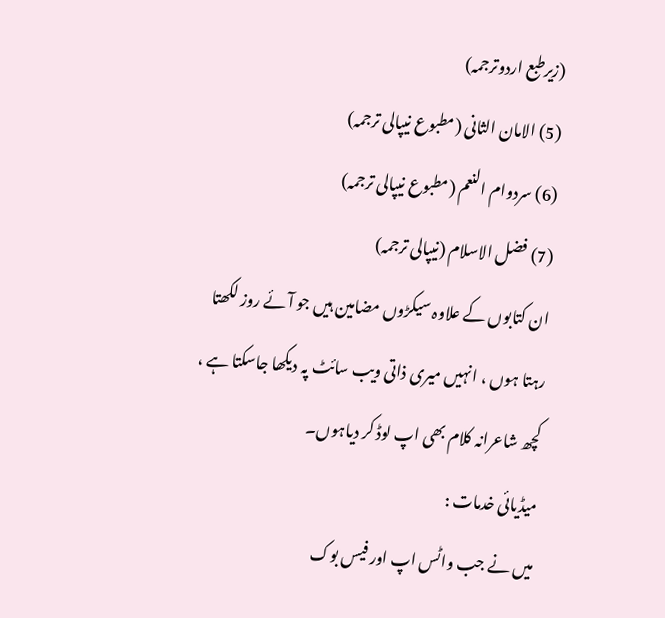(زیرطبع اردوترجمہ)
(5) الامان الثانی (مطبوع نیپالی ترجمہ)
(6) سردوام النعم (مطبوع نیپالی ترجمہ)
(7) فضل الاسلام (نیپالی ترجمہ)
ان کتابوں کے علاوہ سیکڑوں مضامین ہیں جو آئے روز لکھتا رہتا ہوں ، انہیں میری ذاتی ویب سائٹ پہ دیکھا جاسکتا ہے ، کچھ شاعرانہ کلام بھی اپ لوڈ کر دیاہوں۔
میڈیائی خدمات :
میں نے جب واٹس اپ اور فیس بوک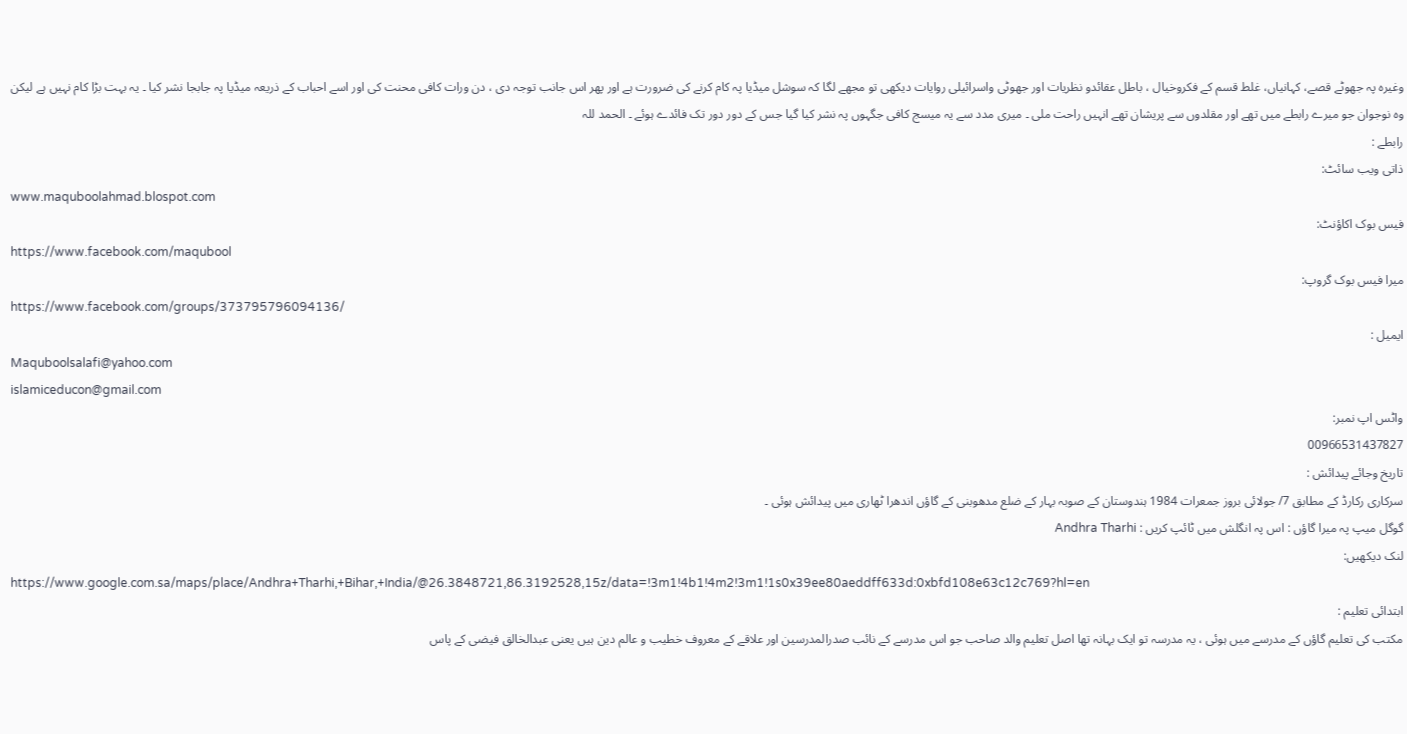وغیرہ پہ جھوٹے قصے، کہانیاں، غلط قسم کے فکروخیال ، باطل عقائدو نظریات اور جھوٹی واسرائیلی روایات دیکھی تو مجھے لگا کہ سوشل میڈیا پہ کام کرنے کی ضرورت ہے اور پھر اس جانب توجہ دی ، دن ورات کافی محنت کی اور اسے احباب کے ذریعہ میڈیا پہ جابجا نشر کیا ۔ یہ بہت بڑا کام نہیں ہے لیکن وہ نوجوان جو میرے رابطے میں تھے اور مقلدوں سے پریشان تھے انہیں راحت ملی ۔ میری مدد سے یہ میسج کافی جگہوں پہ نشر کیا گیا جس کے دور دور تک فائدے ہوئے ۔ الحمد للہ
رابطے :
ذاتی ویب سائٹ:
www.maquboolahmad.blospot.com
فیس بوک اکاؤنٹ:
https://www.facebook.com/maqubool
میرا فیس بوک گروپ:
https://www.facebook.com/groups/373795796094136/
ایمیل :
Maquboolsalafi@yahoo.com
islamiceducon@gmail.com
واٹس اپ نمبر:
00966531437827
تاریخ وجائے پیدائش :
سرکاری رکارڈ کے مطابق 7/ جولائی بروز جمعرات 1984 ہندوستان کے صوبہ بہار کے ضلع مدھوبنی کے گاؤں اندھرا ٹھاری میں پیدائش ہوئی ۔
گوگل میپ پہ میرا گاؤں : اس پہ انگلش میں ٹائپ کریں : Andhra Tharhi
لنک دیکھیں:
https://www.google.com.sa/maps/place/Andhra+Tharhi,+Bihar,+India/@26.3848721,86.3192528,15z/data=!3m1!4b1!4m2!3m1!1s0x39ee80aeddff633d:0xbfd108e63c12c769?hl=en
ابتدائی تعلیم :
مکتب کی تعلیم گاؤں کے مدرسے میں ہوئی ، یہ مدرسہ تو ایک بہانہ تھا اصل تعلیم والد صاحب جو اس مدرسے کے نائب صدرالمدرسین اور علاقے کے معروف خطیب و عالم دین ہیں یعنی عبدالخالق فیضی کے پاس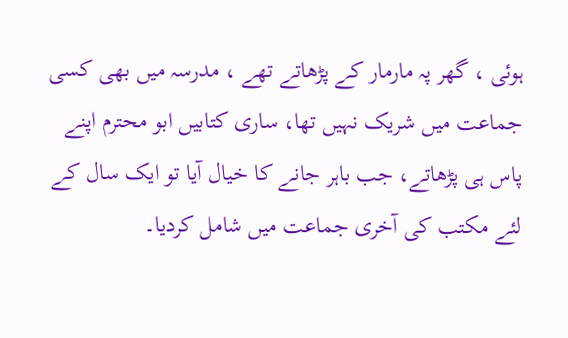ہوئی ، گھر پہ مارمار کے پڑھاتے تھے ، مدرسہ میں بھی کسی جماعت میں شریک نہیں تھا، ساری کتابیں ابو محترم اپنے پاس ہی پڑھاتے، جب باہر جانے کا خیال آیا تو ایک سال کے لئے مکتب کی آخری جماعت میں شامل کردیا۔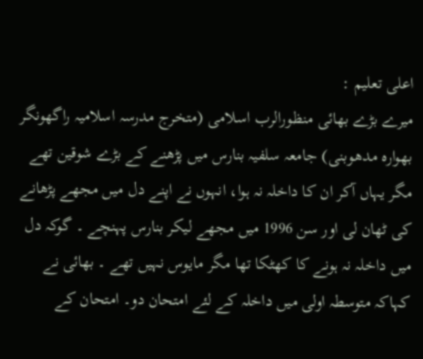اعلی تعلیم :
میرے بڑے بھائی منظورالرب اسلامی (متخرج مدرسہ اسلامیہ راگھونگر بھوارہ مدھوبنی) جامعہ سلفیہ بنارس میں پڑھنے کے بڑے شوقین تھے مگر یہاں آکر ان کا داخلہ نہ ہوا، انہوں نے اپنے دل میں مجھے پڑھانے کی ٹھان لی اور سن 1996 میں مجھے لیکر بنارس پہنچے ۔ گوکہ دل میں داخلہ نہ ہونے کا کھٹکا تھا مگر مایوس نہیں تھے ۔ بھائی نے کہاکہ متوسطہ اولی میں داخلہ کے لئے امتحان دو۔ امتحان کے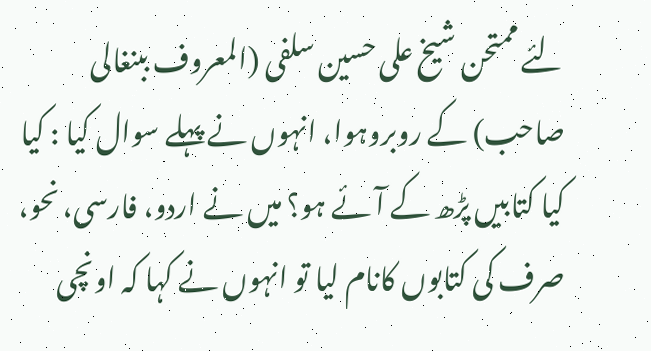لئے ممتحن شیخ علی حسین سلفی (المعروف ببنغالی صاحب) کے روبروہوا، انہوں نے پہلے سوال کیا : کیا کیا کتابیں پڑھ کے آئے ہو؟ میں نے اردو، فارسی، نحو، صرف کی کتابوں کانام لیا تو انہوں نے کہا کہ اونچی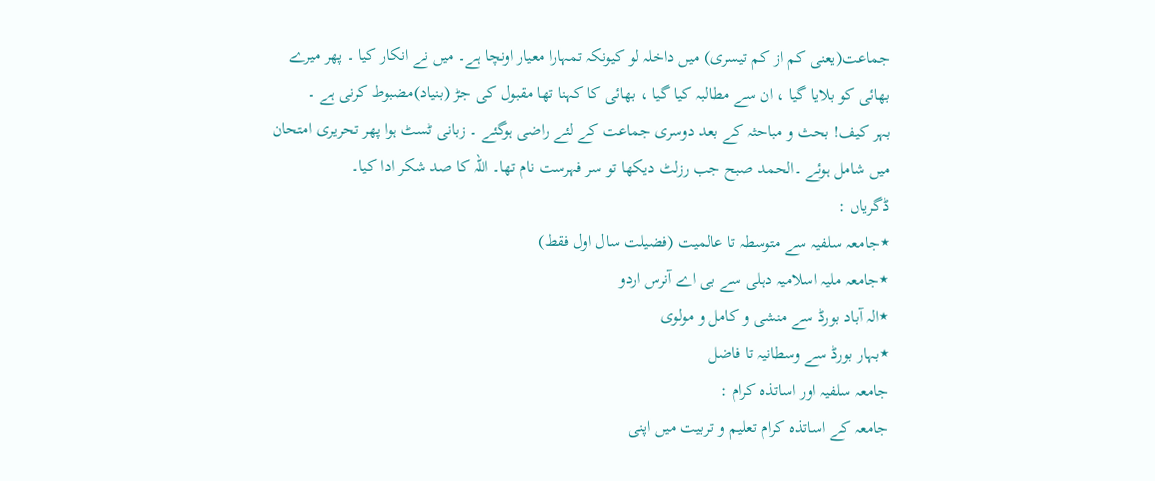جماعت(یعنی کم از کم تیسری) میں داخلہ لو کیونکہ تمہارا معیار اونچا ہے۔ میں نے انکار کیا ۔ پھر میرے بھائی کو بلایا گیا ، ان سے مطالبہ کیا گیا ، بھائی کا کہنا تھا مقبول کی جڑ (بنیاد)مضبوط کرنی ہے ۔
بہر کیف! بحث و مباحثہ کے بعد دوسری جماعت کے لئے راضی ہوگئے ۔ زبانی ٹسٹ ہوا پھر تحریری امتحان میں شامل ہوئے ۔الحمد صبح جب رزلٹ دیکھا تو سر فہرست نام تھا۔ اللہ کا صد شکر ادا کیا۔
ڈگریاں :
٭جامعہ سلفیہ سے متوسطہ تا عالمیت (فضیلت سال اول فقط)
٭جامعہ ملیہ اسلامیہ دہلی سے بی اے آنرس اردو
٭الہ آباد بورڈ سے منشی و کامل و مولوی
٭بہار بورڈ سے وسطانیہ تا فاضل
جامعہ سلفیہ اور اساتذہ کرام :
جامعہ کے اساتذہ کرام تعلیم و تربیت میں اپنی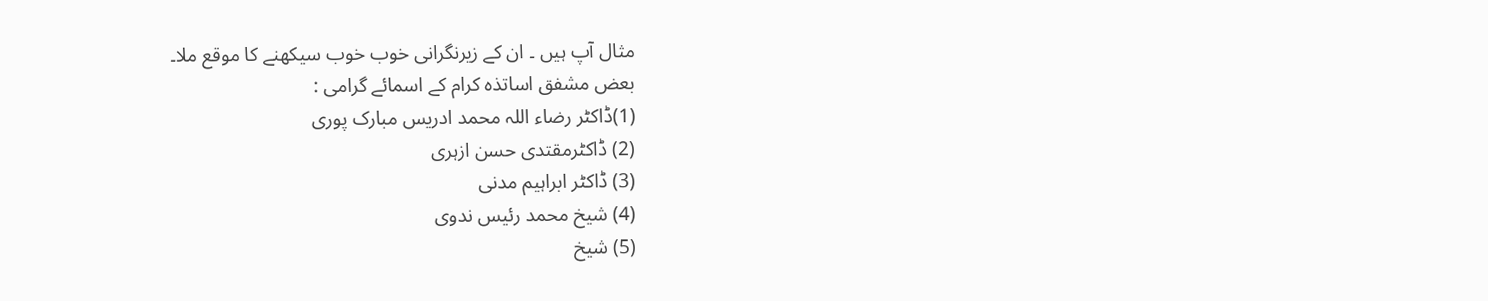مثال آپ ہیں ۔ ان کے زیرنگرانی خوب خوب سیکھنے کا موقع ملا۔
بعض مشفق اساتذہ کرام کے اسمائے گرامی :
(1)ڈاکٹر رضاء اللہ محمد ادریس مبارک پوری
(2) ڈاکٹرمقتدی حسن ازہری
(3) ڈاکٹر ابراہیم مدنی
(4) شیخ محمد رئیس ندوی
(5) شیخ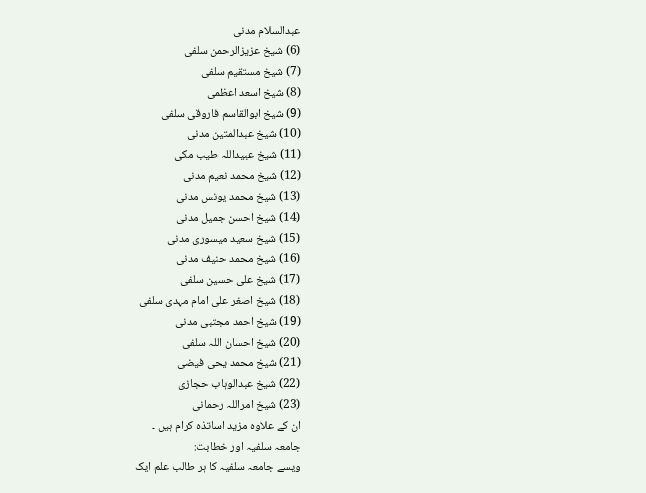عبدالسلام مدنی
(6) شیخ عزیزالرحمن سلفی
(7) شیخ مستقیم سلفی
(8) شیخ اسعد اعظمی
(9) شیخ ابوالقاسم فاروقی سلفی
(10) شیخ عبدالمتین مدنی
(11) شیخ عبیداللہ طیب مکی
(12) شیخ محمد نعیم مدنی
(13) شیخ محمد یونس مدنی
(14) شیخ احسن جمیل مدنی
(15) شیخ سعید میسوری مدنی
(16) شیخ محمد حنیف مدنی
(17) شیخ علی حسین سلفی
(18) شیخ اصغر علی امام مہدی سلفی
(19) شیخ احمد مجتبی مدنی
(20) شیخ احسان اللہ سلفی
(21) شیخ محمد یحی فیضی
(22) شیخ عبدالوہاب حجازی
(23) شیخ امراللہ رحمانی
ان کے علاوہ مزید اساتذہ کرام ہیں ۔
جامعہ سلفیہ اور خطابت:
ویسے جامعہ سلفیہ کا ہر طالب علم ایک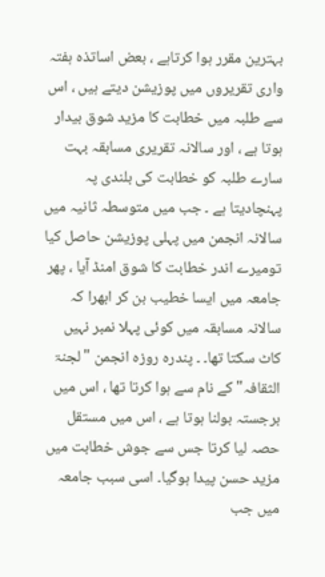بہترین مقرر ہوا کرتاہے ، بعض اساتذہ ہفتہ واری تقریروں میں پوزیشن دیتے ہیں ، اس سے طلبہ میں خطابت کا مزید شوق بیدار ہوتا ہے ، اور سالانہ تقریری مسابقہ بہت سارے طلبہ کو خطابت کی بلندی پہ پہنچادیتا ہے ۔ جب میں متوسطہ ثانیہ میں سالانہ انجمن میں پہلی پوزیشن حاصل کیا تومیرے اندر خطابت کا شوق امنڈ آیا ، پھر جامعہ میں ایسا خطیب بن کر ابھرا کہ سالانہ مسابقہ میں کوئی پہلا نمبر نہیں کاٹ سکتا تھا۔ ۔ پندرہ روزہ انجمن "لجنۃ الثقافہ" کے نام سے ہوا کرتا تھا ، اس میں برجستہ بولنا ہوتا ہے ، اس میں مستقل حصہ لیا کرتا جس سے جوش خطابت میں مزید حسن پیدا ہوگیا۔ اسی سبب جامعہ میں جب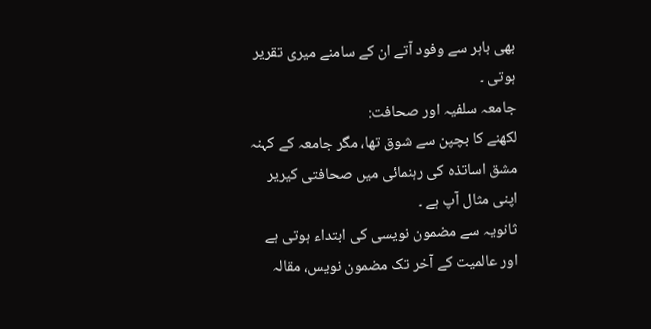بھی باہر سے وفود آتے ان کے سامنے میری تقریر ہوتی ۔
جامعہ سلفیہ اور صحافت:
لکھنے کا بچپن سے شوق تھا، مگر جامعہ کے کہنہ مشق اساتذہ کی رہنمائی میں صحافتی کیریر اپنی مثال آپ ہے ۔
ثانویہ سے مضمون نویسی کی ابتداء ہوتی ہے اور عالمیت کے آخر تک مضمون نویس، مقالہ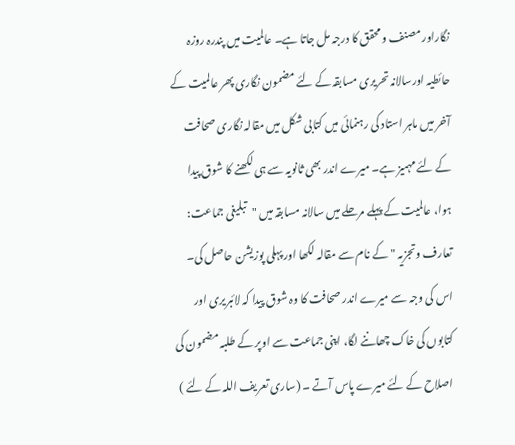نگاراور مصنف و محقق کا درجہ مل جاتا ہے۔ عالمیت میں پندرہ روزہ حائطیہ اورسالانہ تحریری مسابقہ کے لئے مضمون نگاری پھر عالمیت کے آخر میں ماہر استاد کی رہنمائی میں کتابی شکل میں مقالہ نگاری صحافت کے لئے مہمیز ہے۔ میرے اندر بھی ثانویہ سے ہی لکھنے کا شوق پیدا ہوا، عالمیت کے پہلے مرحلے میں سالانہ مسابقہ میں "تبلیغی جماعت: تعارف وتجزیہ " کے نام سے مقالہ لکھا اور پہلی پوزیشن حاصل کی۔ اس کی وجہ سے میرے اندر صحافت کا وہ شوق پیدا کہ لائبریری اور کتابوں کی خاک چھاننے لگا، اپنی جماعت سے اوپر کے طلبہ مضمون کی اصلاح کے لئے میرے پاس آتے ۔ (ساری تعریف اللہ کے لئے )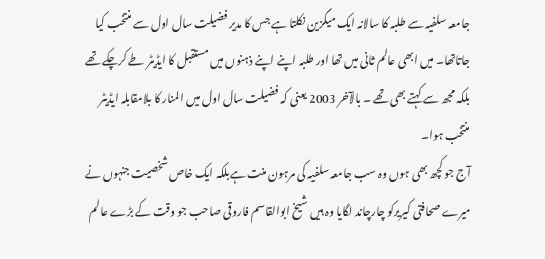جامعہ سلفیہ سے طلبہ کا سالانہ ایک میگزین نکلتا ہے جس کا مدیر فضیلت سال اول سے منتخب کیا جاتاتھا۔ میں ابھی عالم ثانی میں تھا اور طلبہ اپنے اپنے ذہنوں میں مستقبل کا ایڈیٹر طے کرچکے تھے بلکہ مجھ سے کہتے بھی تھے ۔ بالآخر 2003 یعنی کہ فضیلت سال اول میں المنار کا بلامقابلہ ایڈیٹر منتخب ہوا۔
آج جو کچھ بھی ہوں وہ سب جامعہ سلفیہ کی مرہون منت ہےبلکہ ایک خاص شخصیت جنہوں نے میرے صحافتی کیریرکو چارچاند لگایا وہ ہیں شیخ ابوالقاسم فاروقی صاحب جو وقت کے بڑے عالم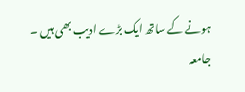ہونے کے ساتھ ایک بڑے ادیب بھی ہیں ۔
جامعہ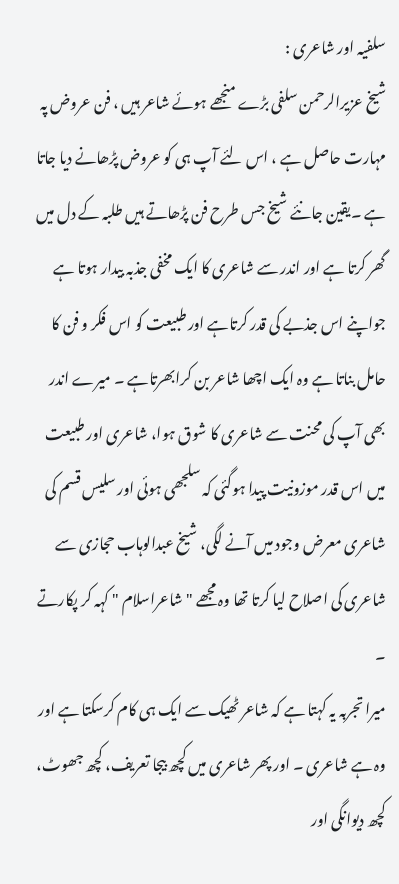سلفیہ اور شاعری :
شیخ عزیرالرحمن سلفی بڑے منجھے ہوئے شاعر ہیں ، فن عروض پہ مہارت حاصل ہے ، اس لئے آپ ہی کو عروض پڑھانے دیا جاتا ہے ۔یقین جانئے شیخ جس طرح فن پڑھاتے ہیں طلبہ کے دل میں گھر کرتا ہے اور اندر سے شاعری کا ایک مخفی جذبہ بیدار ہوتا ہے جواپنے اس جذبے کی قدر کرتاہے اور طبیعت کو اس فکر و فن کا حامل بناتا ہے وہ ایک اچھا شاعر بن کرابھرتاہے ۔ میرے اندر بھی آپ کی محنت سے شاعری کا شوق ہوا، شاعری اور طبیعت میں اس قدر موزونیت پیدا ہوگئی کہ سلجھی ہوئی اور سلیس قسم کی شاعری معرض وجود میں آنے لگی، شیخ عبدالوہاب حجازی سے شاعری کی اصلاح لیا کرتا تھا وہ مجھے "شاعراسلام " کہہ کر پکارتے ۔
میرا تجربہ یہ کہتا ہے کہ شاعر ٹھیک سے ایک ہی کام کرسکتا ہے اور وہ ہے شاعری ۔ اور پھر شاعری میں کچھ بیجا تعریف، کچھ جھوٹ، کچھ دیوانگی اور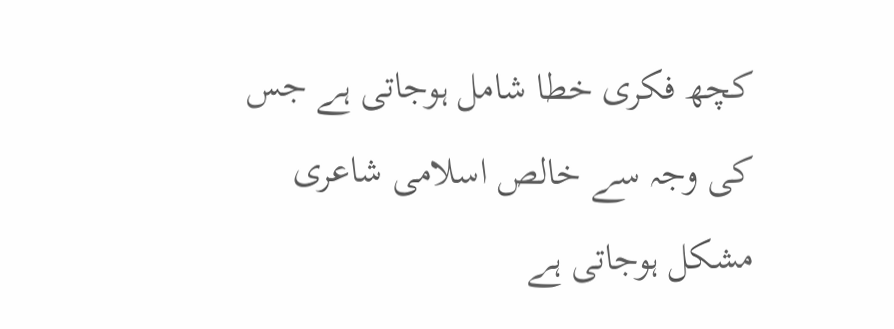کچھ فکری خطا شامل ہوجاتی ہے جس کی وجہ سے خالص اسلامی شاعری مشکل ہوجاتی ہے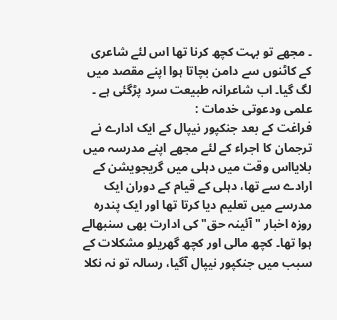۔ مجھے تو بہت کچھ کرنا تھا اس لئے شاعری کے کاٹنوں سے دامن بچاتا ہوا اپنے مقصد میں لگ گیا۔ اب شاعرانہ طبیعت سرد پڑگئی ہے ۔
علمی ودعوتی خدمات :
فراغت کے بعد جنکپور نیپال کے ایک ادارے نے ترجمان کا اجراء کے لئے مجھے اپنے مدرسہ میں بلایااس وقت میں دہلی میں گریجویشن کے ارادے سے تھا، دہلی کے قیام کے دوران ایک مدرسے میں تعلیم دیا کرتا تھا اور ایک پندرہ روزہ اخبار " آئینہ حق" کی ادارت بھی سنبھالے ہوا تھا۔ کچھ مالی اور کچھ گھریلو مشکلات کے سبب میں جنکپور نیپال آگیا، رسالہ تو نہ نکلا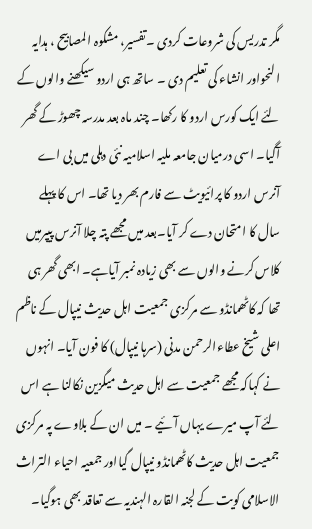مگر تدریس کی شروعات کردی ۔تفسیر، مشکوہ المصابیح ، ہدایہ النحواور انشاء کی تعلیم دی ۔ ساتھ ہی اردو سیکھنے والوں کے لئے ایک کورس اردو کا رکھا۔ چند ماہ بعد مدرسہ چھوڑ کے گھر آگیا۔ اسی درمیان جامعہ ملیہ اسلامیہ نئی دہلی میں بی اے آنرس اردو کا پرائیویٹ سے فارم بھر دیا تھا۔ اس کا پہلے سال کا امتحان دے کر آیا۔بعد میں مجھے پتہ چلا آنرس پیپرمیں کلاس کرنے والوں سے بھی زیادہ نمبر آیاہے۔ ابھی گھر ہی تھا کہ کاٹھمانڈو سے مرکزی جمعیت اہل حدیث نیپال کے ناظم اعلی شیخ عطاءالرحمن مدنی (سرہا نیپال) کا فون آیا۔ انہوں نے کہاکہ مجھے جمعیت سے اہل حدیث میگزین نکالنا ہے اس لئے آپ میرے یہاں آئیے ۔ میں ان کے بلاوے پہ مرکزی جمعیت اہل حدیث کاٹھمانڈو نیپال گیااور جمعیہ احیاء التراث الاسلامی کویت کے لجنہ القارہ الہندیہ سے تعاقد بھی ہوگیا۔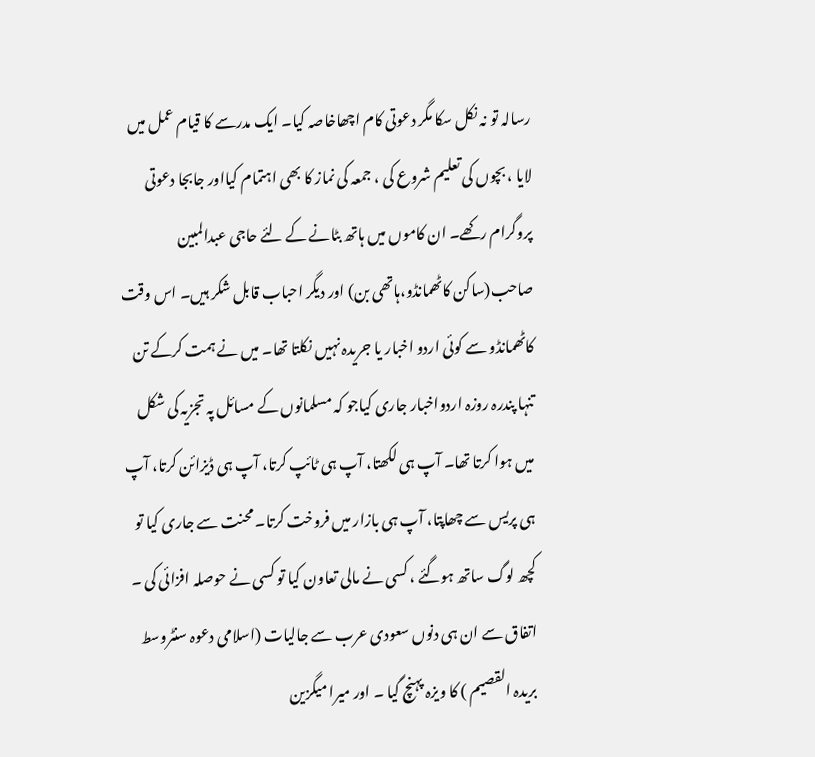رسالہ تو نہ نکل سکا مگر دعوتی کام اچھاخاصہ کیا۔ ایک مدرسے کا قیام عمل میں لایا ، بچوں کی تعلیم شروع کی ، جمعہ کی نماز کا بھی اہتمام کیااور جابجا دعوتی پروگرام رکھے۔ ان کاموں میں ہاتھ بٹانے کے لئے حاجی عبدالمبین صاحب(ساکن کاٹھمانڈو،ہاتھی بن) اور دیگر احباب قابل شکر ہیں۔ اس وقت کاٹھمانڈو سے کوئی اردو اخبار یا جریدہ نہیں نکلتا تھا۔ میں نے ہمت کرکے تن تنہا پندرہ روزہ اردواخبار جاری کیاجو کہ مسلمانوں کے مسائل پہ تجزیہ کی شکل میں ہوا کرتا تھا۔ آپ ہی لکھتا، آپ ہی ٹائپ کرتا، آپ ہی ڈیزائن کرتا، آپ ہی پریس سے چھاپتا، آپ ہی بازار میں فروخت کرتا۔ محنت سے جاری کیا تو کچھ لوگ ساتھ ہوگئے ، کسی نے مالی تعاون کیا تو کسی نے حوصلہ افزائی کی ۔ اتفاق سے ان ہی دنوں سعودی عرب سے جالیات (اسلامی دعوہ سنٹروسط بریدہ القصیم ) کا ویزہ پہنچ گیا ۔ اور میرا میگزین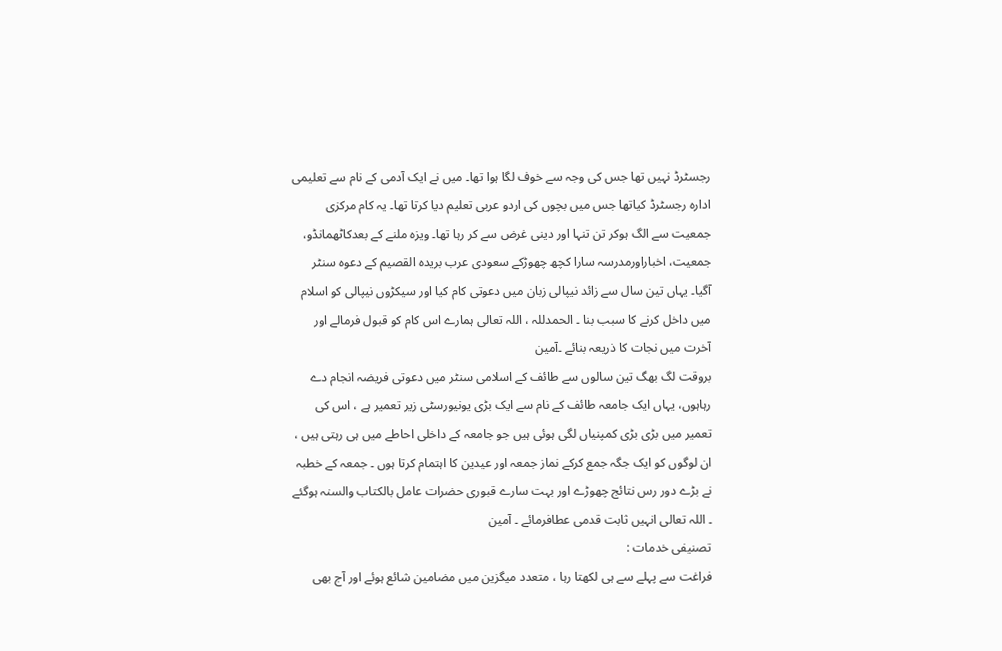رجسٹرڈ نہیں تھا جس کی وجہ سے خوف لگا ہوا تھا۔ میں نے ایک آدمی کے نام سے تعلیمی ادارہ رجسٹرڈ کیاتھا جس میں بچوں کی اردو عربی تعلیم دیا کرتا تھا۔ یہ کام مرکزی جمعیت سے الگ ہوکر تن تنہا اور دینی غرض سے کر رہا تھا۔ ویزہ ملنے کے بعدکاٹھمانڈو، جمعیت، اخباراورمدرسہ سارا کچھ چھوڑکے سعودی عرب بریدہ القصیم کے دعوہ سنٹر آگیا۔ یہاں تین سال سے زائد نیپالی زبان میں دعوتی کام کیا اور سیکڑوں نیپالی کو اسلام میں داخل کرنے کا سبب بنا ۔ الحمدللہ ، اللہ تعالی ہمارے اس کام کو قبول فرمالے اور آخرت میں نجات کا ذریعہ بنائے ۔آمین
بروقت لگ بھگ تین سالوں سے طائف کے اسلامی سنٹر میں دعوتی فریضہ انجام دے رہاہوں، یہاں ایک جامعہ طائف کے نام سے ایک بڑی یونیورسٹی زیر تعمیر ہے ، اس کی تعمیر میں بڑی بڑی کمپنیاں لگی ہوئی ہیں جو جامعہ کے داخلی احاطے میں ہی رہتی ہیں ، ان لوگوں کو ایک جگہ جمع کرکے نماز جمعہ اور عیدین کا اہتمام کرتا ہوں ۔ جمعہ کے خطبہ نے بڑے دور رس نتائج چھوڑے اور بہت سارے قبوری حضرات عامل بالکتاب والسنہ ہوگئے ۔ اللہ تعالی انہیں ثابت قدمی عطافرمائے ۔ آمین
تصنیفی خدمات :
فراغت سے پہلے سے ہی لکھتا رہا ، متعدد میگزین میں مضامین شائع ہوئے اور آج بھی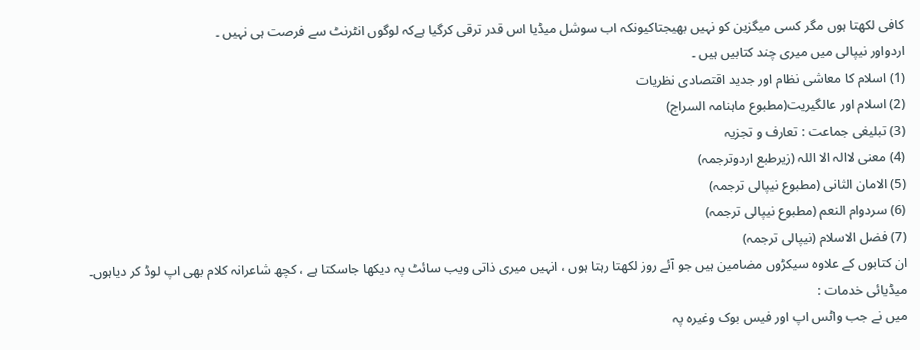کافی لکھتا ہوں مگر کسی میگزین کو نہیں بھیجتاکیونکہ اب سوشل میڈیا اس قدر ترقی کرگیا ہےکہ لوگوں انٹرنٹ سے فرصت ہی نہیں ۔
اردواور نیپالی میں میری چند کتابیں ہیں ۔
(1) اسلام کا معاشی نظام اور جدید اقتصادی نظریات
(2) اسلام اور عالگیریت(مطبوع ماہنامہ السراج)
(3) تبلیغی جماعت : تعارف و تجزیہ
(4) معنی لاالہ الا اللہ (زیرطبع اردوترجمہ)
(5) الامان الثانی (مطبوع نیپالی ترجمہ)
(6) سردوام النعم (مطبوع نیپالی ترجمہ)
(7) فضل الاسلام (نیپالی ترجمہ)
ان کتابوں کے علاوہ سیکڑوں مضامین ہیں جو آئے روز لکھتا رہتا ہوں ، انہیں میری ذاتی ویب سائٹ پہ دیکھا جاسکتا ہے ، کچھ شاعرانہ کلام بھی اپ لوڈ کر دیاہوں۔
میڈیائی خدمات :
میں نے جب واٹس اپ اور فیس بوک وغیرہ پہ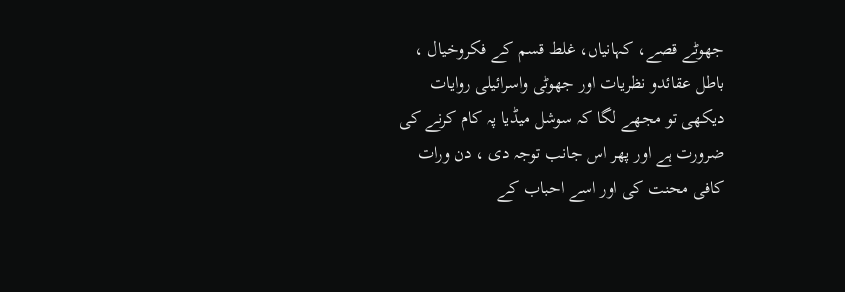جھوٹے قصے، کہانیاں، غلط قسم کے فکروخیال ، باطل عقائدو نظریات اور جھوٹی واسرائیلی روایات دیکھی تو مجھے لگا کہ سوشل میڈیا پہ کام کرنے کی ضرورت ہے اور پھر اس جانب توجہ دی ، دن ورات کافی محنت کی اور اسے احباب کے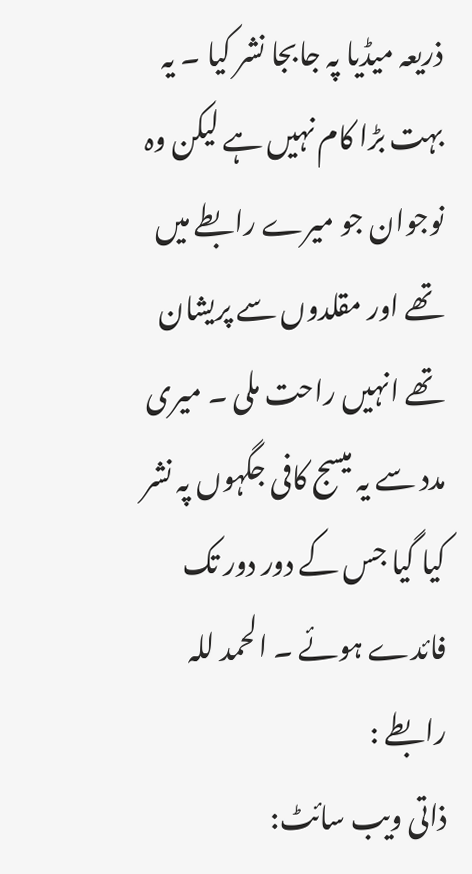ذریعہ میڈیا پہ جابجا نشر کیا ۔ یہ بہت بڑا کام نہیں ہے لیکن وہ نوجوان جو میرے رابطے میں تھے اور مقلدوں سے پریشان تھے انہیں راحت ملی ۔ میری مدد سے یہ میسج کافی جگہوں پہ نشر کیا گیا جس کے دور دور تک فائدے ہوئے ۔ الحمد للہ
رابطے :
ذاتی ویب سائٹ: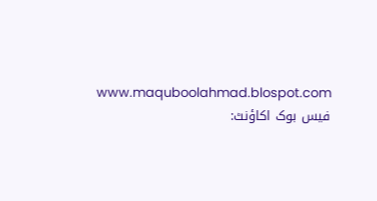www.maquboolahmad.blospot.com
فیس بوک اکاؤنٹ: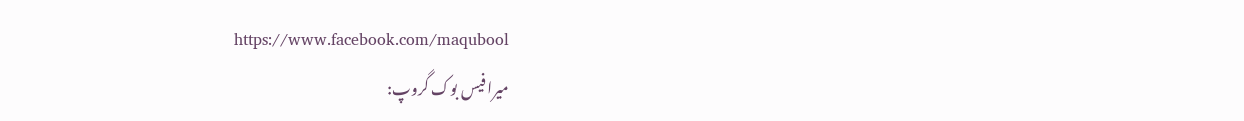https://www.facebook.com/maqubool
میرا فیس بوک گروپ: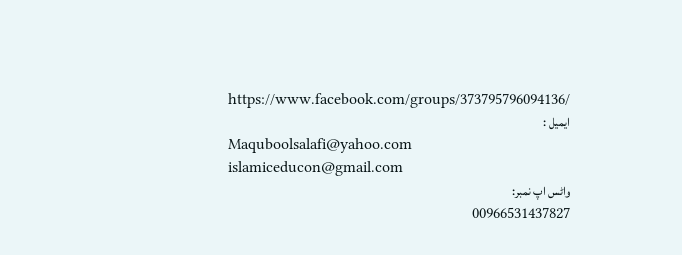https://www.facebook.com/groups/373795796094136/
ایمیل :
Maquboolsalafi@yahoo.com
islamiceducon@gmail.com
واٹس اپ نمبر:
00966531437827